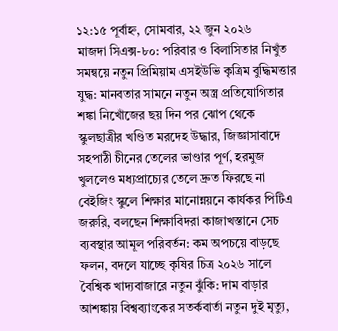১২:১৫ পূর্বাহ্ন, সোমবার, ২২ জুন ২০২৬
মাজদা সিএক্স-৮০: পরিবার ও বিলাসিতার নিখুঁত সমন্বয়ে নতুন প্রিমিয়াম এসইউভি কৃত্রিম বুদ্ধিমত্তার যুদ্ধ: মানবতার সামনে নতুন অস্ত্র প্রতিযোগিতার শঙ্কা নিখোঁজের ছয় দিন পর ঝোপ থেকে স্কুলছাত্রীর খণ্ডিত মরদেহ উদ্ধার, জিজ্ঞাসাবাদে সহপাঠী চীনের তেলের ভাণ্ডার পূর্ণ, হরমুজ খুললেও মধ্যপ্রাচ্যের তেলে দ্রুত ফিরছে না বেইজিং স্কুলে শিক্ষার মানোন্নয়নে কার্যকর পিটিএ জরুরি, বলছেন শিক্ষাবিদরা কাজাখস্তানে সেচ ব্যবস্থার আমূল পরিবর্তন: কম অপচয়ে বাড়ছে ফলন, বদলে যাচ্ছে কৃষির চিত্র ২০২৬ সালে বৈশ্বিক খাদ্যবাজারে নতুন ঝুঁকি: দাম বাড়ার আশঙ্কায় বিশ্বব্যাংকের সতর্কবার্তা নতুন দুই মৃত্যু,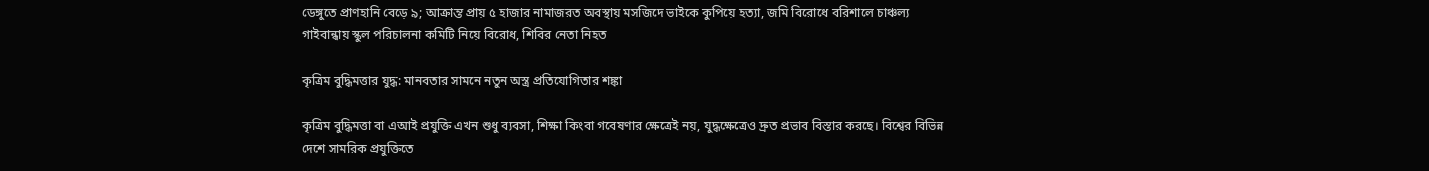ডেঙ্গুতে প্রাণহানি বেড়ে ৯; আক্রান্ত প্রায় ৫ হাজার নামাজরত অবস্থায় মসজিদে ভাইকে কুপিয়ে হত্যা, জমি বিরোধে বরিশালে চাঞ্চল্য গাইবান্ধায় স্কুল পরিচালনা কমিটি নিয়ে বিরোধ, শিবির নেতা নিহত

কৃত্রিম বুদ্ধিমত্তার যুদ্ধ: মানবতার সামনে নতুন অস্ত্র প্রতিযোগিতার শঙ্কা

কৃত্রিম বুদ্ধিমত্তা বা এআই প্রযুক্তি এখন শুধু ব্যবসা, শিক্ষা কিংবা গবেষণার ক্ষেত্রেই নয়, যুদ্ধক্ষেত্রেও দ্রুত প্রভাব বিস্তার করছে। বিশ্বের বিভিন্ন দেশে সামরিক প্রযুক্তিতে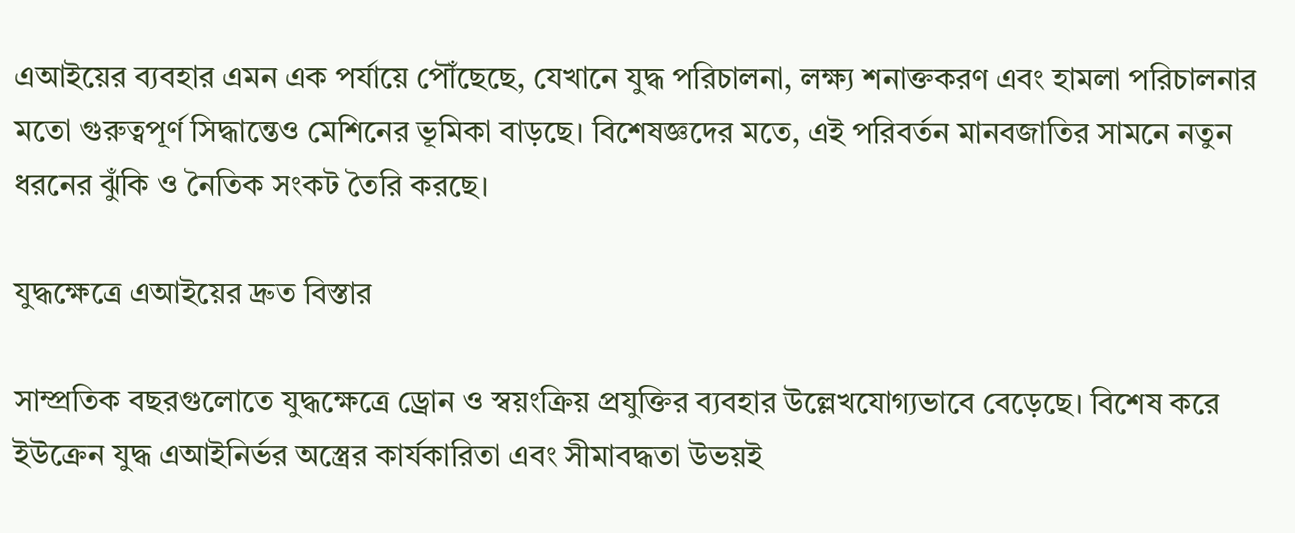এআইয়ের ব্যবহার এমন এক পর্যায়ে পৌঁছেছে, যেখানে যুদ্ধ পরিচালনা, লক্ষ্য শনাক্তকরণ এবং হামলা পরিচালনার মতো গুরুত্বপূর্ণ সিদ্ধান্তেও মেশিনের ভূমিকা বাড়ছে। বিশেষজ্ঞদের মতে, এই পরিবর্তন মানবজাতির সামনে নতুন ধরনের ঝুঁকি ও নৈতিক সংকট তৈরি করছে।

যুদ্ধক্ষেত্রে এআইয়ের দ্রুত বিস্তার

সাম্প্রতিক বছরগুলোতে যুদ্ধক্ষেত্রে ড্রোন ও স্বয়ংক্রিয় প্রযুক্তির ব্যবহার উল্লেখযোগ্যভাবে বেড়েছে। বিশেষ করে ইউক্রেন যুদ্ধ এআইনির্ভর অস্ত্রের কার্যকারিতা এবং সীমাবদ্ধতা উভয়ই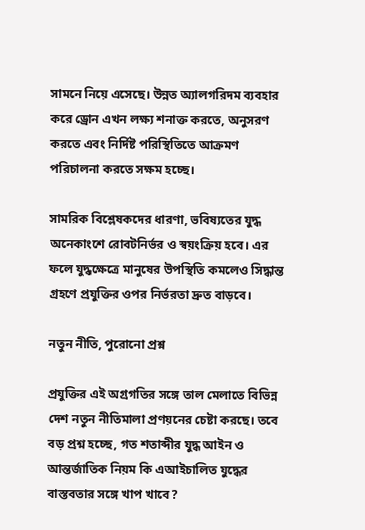সামনে নিয়ে এসেছে। উন্নত অ্যালগরিদম ব্যবহার করে ড্রোন এখন লক্ষ্য শনাক্ত করতে, অনুসরণ করতে এবং নির্দিষ্ট পরিস্থিতিতে আক্রমণ পরিচালনা করতে সক্ষম হচ্ছে।

সামরিক বিশ্লেষকদের ধারণা, ভবিষ্যতের যুদ্ধ অনেকাংশে রোবটনির্ভর ও স্বয়ংক্রিয় হবে। এর ফলে যুদ্ধক্ষেত্রে মানুষের উপস্থিতি কমলেও সিদ্ধান্ত গ্রহণে প্রযুক্তির ওপর নির্ভরতা দ্রুত বাড়বে।

নতুন নীতি, পুরোনো প্রশ্ন

প্রযুক্তির এই অগ্রগতির সঙ্গে তাল মেলাতে বিভিন্ন দেশ নতুন নীতিমালা প্রণয়নের চেষ্টা করছে। তবে বড় প্রশ্ন হচ্ছে, গত শতাব্দীর যুদ্ধ আইন ও আন্তর্জাতিক নিয়ম কি এআইচালিত যুদ্ধের বাস্তবতার সঙ্গে খাপ খাবে?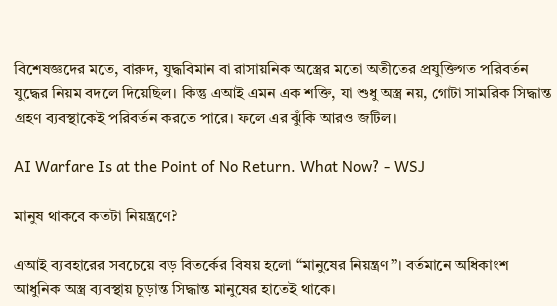বিশেষজ্ঞদের মতে, বারুদ, যুদ্ধবিমান বা রাসায়নিক অস্ত্রের মতো অতীতের প্রযুক্তিগত পরিবর্তন যুদ্ধের নিয়ম বদলে দিয়েছিল। কিন্তু এআই এমন এক শক্তি, যা শুধু অস্ত্র নয়, গোটা সামরিক সিদ্ধান্ত গ্রহণ ব্যবস্থাকেই পরিবর্তন করতে পারে। ফলে এর ঝুঁকি আরও জটিল।

AI Warfare Is at the Point of No Return. What Now? - WSJ

মানুষ থাকবে কতটা নিয়ন্ত্রণে?

এআই ব্যবহারের সবচেয়ে বড় বিতর্কের বিষয় হলো “মানুষের নিয়ন্ত্রণ”। বর্তমানে অধিকাংশ আধুনিক অস্ত্র ব্যবস্থায় চূড়ান্ত সিদ্ধান্ত মানুষের হাতেই থাকে।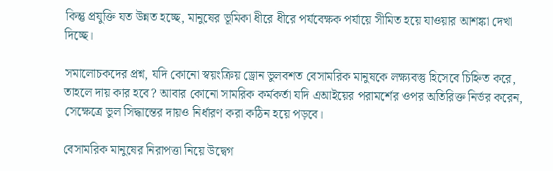কিন্তু প্রযুক্তি যত উন্নত হচ্ছে, মানুষের ভূমিকা ধীরে ধীরে পর্যবেক্ষক পর্যায়ে সীমিত হয়ে যাওয়ার আশঙ্কা দেখা দিচ্ছে।

সমালোচকদের প্রশ্ন, যদি কোনো স্বয়ংক্রিয় ড্রোন ভুলবশত বেসামরিক মানুষকে লক্ষ্যবস্তু হিসেবে চিহ্নিত করে, তাহলে দায় কার হবে? আবার কোনো সামরিক কর্মকর্তা যদি এআইয়ের পরামর্শের ওপর অতিরিক্ত নির্ভর করেন, সেক্ষেত্রে ভুল সিদ্ধান্তের দায়ও নির্ধারণ করা কঠিন হয়ে পড়বে।

বেসামরিক মানুষের নিরাপত্তা নিয়ে উদ্বেগ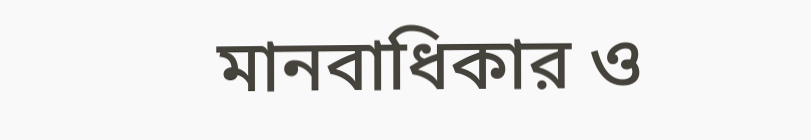মানবাধিকার ও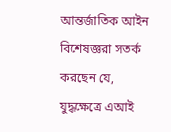আন্তর্জাতিক আইন বিশেষজ্ঞরা সতর্ক করছেন যে, যুদ্ধক্ষেত্রে এআই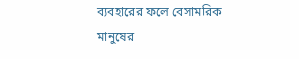ব্যবহারের ফলে বেসামরিক মানুষের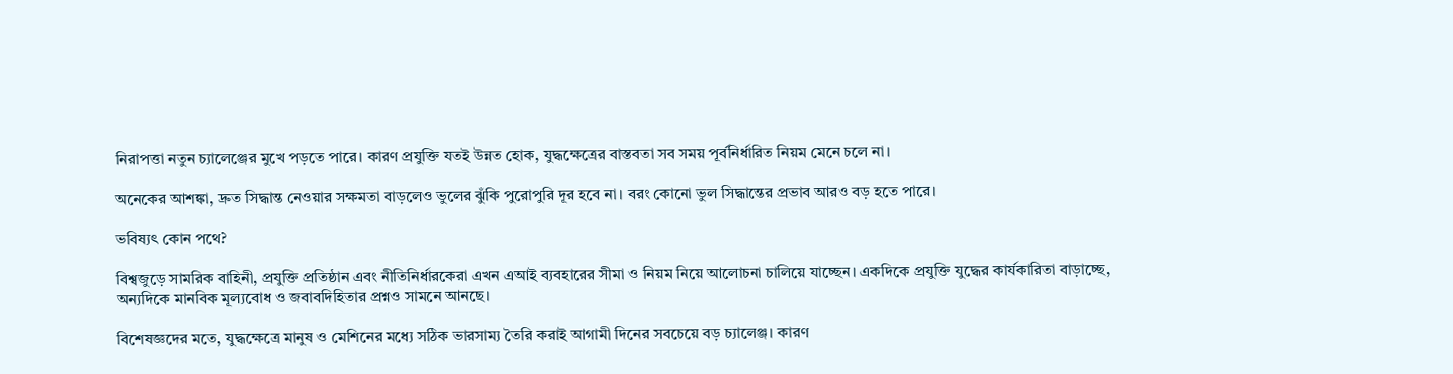নিরাপত্তা নতুন চ্যালেঞ্জের মুখে পড়তে পারে। কারণ প্রযুক্তি যতই উন্নত হোক, যুদ্ধক্ষেত্রের বাস্তবতা সব সময় পূর্বনির্ধারিত নিয়ম মেনে চলে না।

অনেকের আশঙ্কা, দ্রুত সিদ্ধান্ত নেওয়ার সক্ষমতা বাড়লেও ভুলের ঝুঁকি পুরোপুরি দূর হবে না। বরং কোনো ভুল সিদ্ধান্তের প্রভাব আরও বড় হতে পারে।

ভবিষ্যৎ কোন পথে?

বিশ্বজুড়ে সামরিক বাহিনী, প্রযুক্তি প্রতিষ্ঠান এবং নীতিনির্ধারকেরা এখন এআই ব্যবহারের সীমা ও নিয়ম নিয়ে আলোচনা চালিয়ে যাচ্ছেন। একদিকে প্রযুক্তি যুদ্ধের কার্যকারিতা বাড়াচ্ছে, অন্যদিকে মানবিক মূল্যবোধ ও জবাবদিহিতার প্রশ্নও সামনে আনছে।

বিশেষজ্ঞদের মতে, যুদ্ধক্ষেত্রে মানুষ ও মেশিনের মধ্যে সঠিক ভারসাম্য তৈরি করাই আগামী দিনের সবচেয়ে বড় চ্যালেঞ্জ। কারণ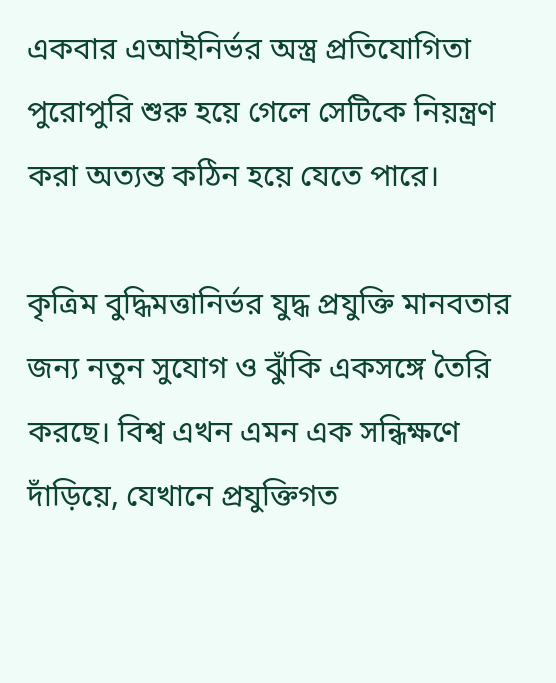একবার এআইনির্ভর অস্ত্র প্রতিযোগিতা পুরোপুরি শুরু হয়ে গেলে সেটিকে নিয়ন্ত্রণ করা অত্যন্ত কঠিন হয়ে যেতে পারে।

কৃত্রিম বুদ্ধিমত্তানির্ভর যুদ্ধ প্রযুক্তি মানবতার জন্য নতুন সুযোগ ও ঝুঁকি একসঙ্গে তৈরি করছে। বিশ্ব এখন এমন এক সন্ধিক্ষণে দাঁড়িয়ে, যেখানে প্রযুক্তিগত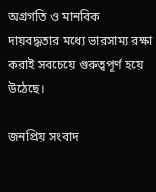অগ্রগতি ও মানবিক দায়বদ্ধতার মধ্যে ভারসাম্য রক্ষা করাই সবচেয়ে গুরুত্বপূর্ণ হয়ে উঠেছে।

জনপ্রিয় সংবাদ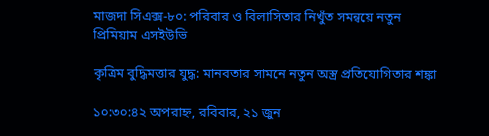মাজদা সিএক্স-৮০: পরিবার ও বিলাসিতার নিখুঁত সমন্বয়ে নতুন প্রিমিয়াম এসইউভি

কৃত্রিম বুদ্ধিমত্তার যুদ্ধ: মানবতার সামনে নতুন অস্ত্র প্রতিযোগিতার শঙ্কা

১০:৩০:৪২ অপরাহ্ন, রবিবার, ২১ জুন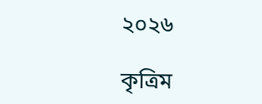২০২৬

কৃত্রিম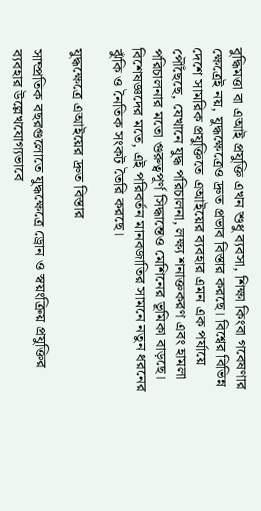বুদ্ধিমত্তা বা এআই প্রযুক্তি এখন শুধু ব্যবসা, শিক্ষা কিংবা গবেষণার ক্ষেত্রেই নয়, যুদ্ধক্ষেত্রেও দ্রুত প্রভাব বিস্তার করছে। বিশ্বের বিভিন্ন দেশে সামরিক প্রযুক্তিতে এআইয়ের ব্যবহার এমন এক পর্যায়ে পৌঁছেছে, যেখানে যুদ্ধ পরিচালনা, লক্ষ্য শনাক্তকরণ এবং হামলা পরিচালনার মতো গুরুত্বপূর্ণ সিদ্ধান্তেও মেশিনের ভূমিকা বাড়ছে। বিশেষজ্ঞদের মতে, এই পরিবর্তন মানবজাতির সামনে নতুন ধরনের ঝুঁকি ও নৈতিক সংকট তৈরি করছে।

যুদ্ধক্ষেত্রে এআইয়ের দ্রুত বিস্তার

সাম্প্রতিক বছরগুলোতে যুদ্ধক্ষেত্রে ড্রোন ও স্বয়ংক্রিয় প্রযুক্তির ব্যবহার উল্লেখযোগ্যভাবে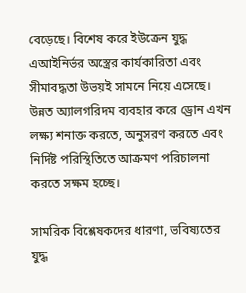বেড়েছে। বিশেষ করে ইউক্রেন যুদ্ধ এআইনির্ভর অস্ত্রের কার্যকারিতা এবং সীমাবদ্ধতা উভয়ই সামনে নিয়ে এসেছে। উন্নত অ্যালগরিদম ব্যবহার করে ড্রোন এখন লক্ষ্য শনাক্ত করতে, অনুসরণ করতে এবং নির্দিষ্ট পরিস্থিতিতে আক্রমণ পরিচালনা করতে সক্ষম হচ্ছে।

সামরিক বিশ্লেষকদের ধারণা, ভবিষ্যতের যুদ্ধ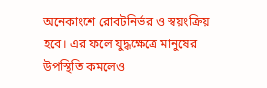অনেকাংশে রোবটনির্ভর ও স্বয়ংক্রিয় হবে। এর ফলে যুদ্ধক্ষেত্রে মানুষের উপস্থিতি কমলেও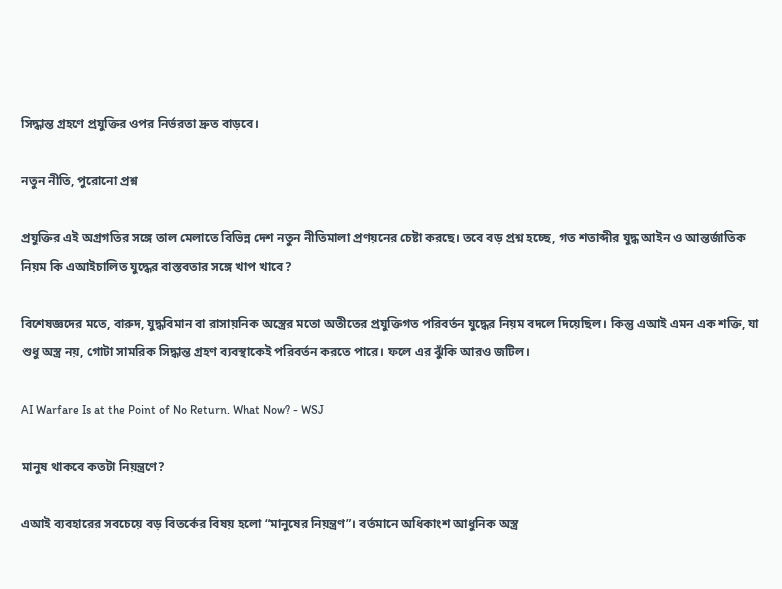সিদ্ধান্ত গ্রহণে প্রযুক্তির ওপর নির্ভরতা দ্রুত বাড়বে।

নতুন নীতি, পুরোনো প্রশ্ন

প্রযুক্তির এই অগ্রগতির সঙ্গে তাল মেলাতে বিভিন্ন দেশ নতুন নীতিমালা প্রণয়নের চেষ্টা করছে। তবে বড় প্রশ্ন হচ্ছে, গত শতাব্দীর যুদ্ধ আইন ও আন্তর্জাতিক নিয়ম কি এআইচালিত যুদ্ধের বাস্তবতার সঙ্গে খাপ খাবে?

বিশেষজ্ঞদের মতে, বারুদ, যুদ্ধবিমান বা রাসায়নিক অস্ত্রের মতো অতীতের প্রযুক্তিগত পরিবর্তন যুদ্ধের নিয়ম বদলে দিয়েছিল। কিন্তু এআই এমন এক শক্তি, যা শুধু অস্ত্র নয়, গোটা সামরিক সিদ্ধান্ত গ্রহণ ব্যবস্থাকেই পরিবর্তন করতে পারে। ফলে এর ঝুঁকি আরও জটিল।

AI Warfare Is at the Point of No Return. What Now? - WSJ

মানুষ থাকবে কতটা নিয়ন্ত্রণে?

এআই ব্যবহারের সবচেয়ে বড় বিতর্কের বিষয় হলো “মানুষের নিয়ন্ত্রণ”। বর্তমানে অধিকাংশ আধুনিক অস্ত্র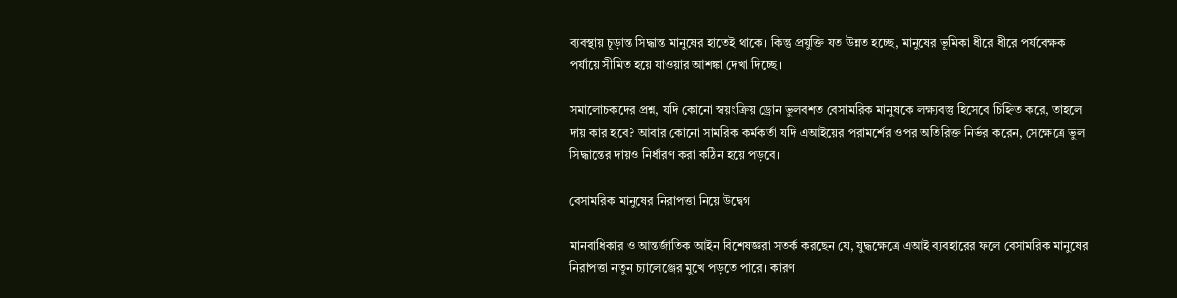ব্যবস্থায় চূড়ান্ত সিদ্ধান্ত মানুষের হাতেই থাকে। কিন্তু প্রযুক্তি যত উন্নত হচ্ছে, মানুষের ভূমিকা ধীরে ধীরে পর্যবেক্ষক পর্যায়ে সীমিত হয়ে যাওয়ার আশঙ্কা দেখা দিচ্ছে।

সমালোচকদের প্রশ্ন, যদি কোনো স্বয়ংক্রিয় ড্রোন ভুলবশত বেসামরিক মানুষকে লক্ষ্যবস্তু হিসেবে চিহ্নিত করে, তাহলে দায় কার হবে? আবার কোনো সামরিক কর্মকর্তা যদি এআইয়ের পরামর্শের ওপর অতিরিক্ত নির্ভর করেন, সেক্ষেত্রে ভুল সিদ্ধান্তের দায়ও নির্ধারণ করা কঠিন হয়ে পড়বে।

বেসামরিক মানুষের নিরাপত্তা নিয়ে উদ্বেগ

মানবাধিকার ও আন্তর্জাতিক আইন বিশেষজ্ঞরা সতর্ক করছেন যে, যুদ্ধক্ষেত্রে এআই ব্যবহারের ফলে বেসামরিক মানুষের নিরাপত্তা নতুন চ্যালেঞ্জের মুখে পড়তে পারে। কারণ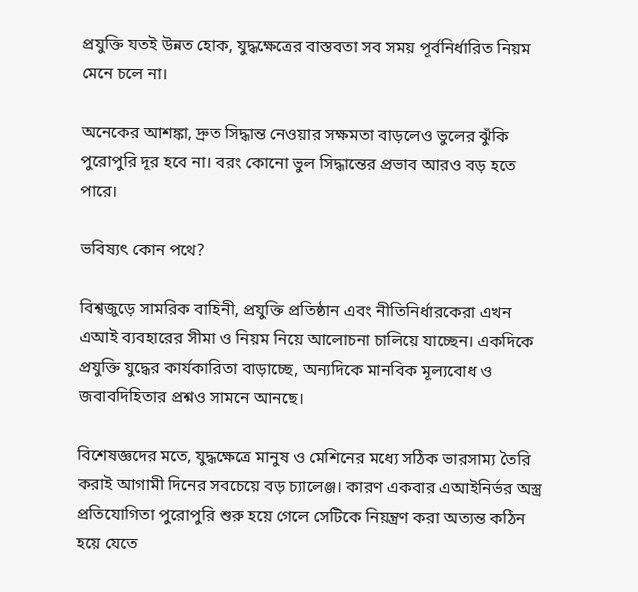প্রযুক্তি যতই উন্নত হোক, যুদ্ধক্ষেত্রের বাস্তবতা সব সময় পূর্বনির্ধারিত নিয়ম মেনে চলে না।

অনেকের আশঙ্কা, দ্রুত সিদ্ধান্ত নেওয়ার সক্ষমতা বাড়লেও ভুলের ঝুঁকি পুরোপুরি দূর হবে না। বরং কোনো ভুল সিদ্ধান্তের প্রভাব আরও বড় হতে পারে।

ভবিষ্যৎ কোন পথে?

বিশ্বজুড়ে সামরিক বাহিনী, প্রযুক্তি প্রতিষ্ঠান এবং নীতিনির্ধারকেরা এখন এআই ব্যবহারের সীমা ও নিয়ম নিয়ে আলোচনা চালিয়ে যাচ্ছেন। একদিকে প্রযুক্তি যুদ্ধের কার্যকারিতা বাড়াচ্ছে, অন্যদিকে মানবিক মূল্যবোধ ও জবাবদিহিতার প্রশ্নও সামনে আনছে।

বিশেষজ্ঞদের মতে, যুদ্ধক্ষেত্রে মানুষ ও মেশিনের মধ্যে সঠিক ভারসাম্য তৈরি করাই আগামী দিনের সবচেয়ে বড় চ্যালেঞ্জ। কারণ একবার এআইনির্ভর অস্ত্র প্রতিযোগিতা পুরোপুরি শুরু হয়ে গেলে সেটিকে নিয়ন্ত্রণ করা অত্যন্ত কঠিন হয়ে যেতে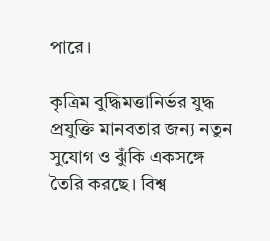পারে।

কৃত্রিম বুদ্ধিমত্তানির্ভর যুদ্ধ প্রযুক্তি মানবতার জন্য নতুন সুযোগ ও ঝুঁকি একসঙ্গে তৈরি করছে। বিশ্ব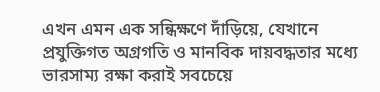এখন এমন এক সন্ধিক্ষণে দাঁড়িয়ে, যেখানে প্রযুক্তিগত অগ্রগতি ও মানবিক দায়বদ্ধতার মধ্যে ভারসাম্য রক্ষা করাই সবচেয়ে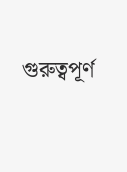গুরুত্বপূর্ণ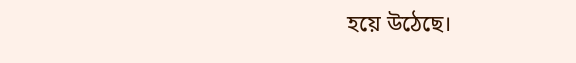হয়ে উঠেছে।